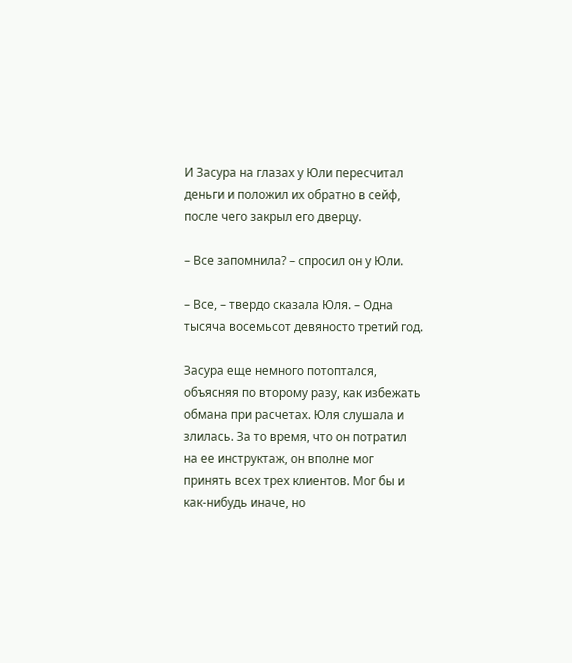И Засура на глазах у Юли пересчитал деньги и положил их обратно в сейф, после чего закрыл его дверцу.

– Все запомнила? – спросил он у Юли.

– Все, – твердо сказала Юля. – Одна тысяча восемьсот девяносто третий год.

Засура еще немного потоптался, объясняя по второму разу, как избежать обмана при расчетах. Юля слушала и злилась. За то время, что он потратил на ее инструктаж, он вполне мог принять всех трех клиентов. Мог бы и как-нибудь иначе, но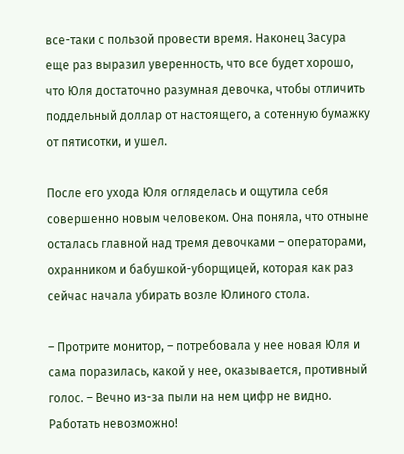все-таки с пользой провести время. Наконец Засура еще раз выразил уверенность, что все будет хорошо, что Юля достаточно разумная девочка, чтобы отличить поддельный доллар от настоящего, а сотенную бумажку от пятисотки, и ушел.

После его ухода Юля огляделась и ощутила себя совершенно новым человеком. Она поняла, что отныне осталась главной над тремя девочками – операторами, охранником и бабушкой-уборщицей, которая как раз сейчас начала убирать возле Юлиного стола.

– Протрите монитор, – потребовала у нее новая Юля и сама поразилась, какой у нее, оказывается, противный голос. – Вечно из-за пыли на нем цифр не видно. Работать невозможно!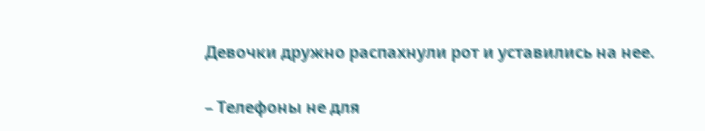Девочки дружно распахнули рот и уставились на нее.

– Телефоны не для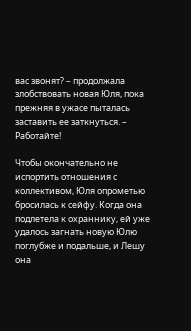вас звонят? – продолжала злобствовать новая Юля, пока прежняя в ужасе пыталась заставить ее заткнуться. – Работайте!

Чтобы окончательно не испортить отношения с коллективом, Юля опрометью бросилась к сейфу. Когда она подлетела к охраннику, ей уже удалось загнать новую Юлю поглубже и подальше, и Лешу она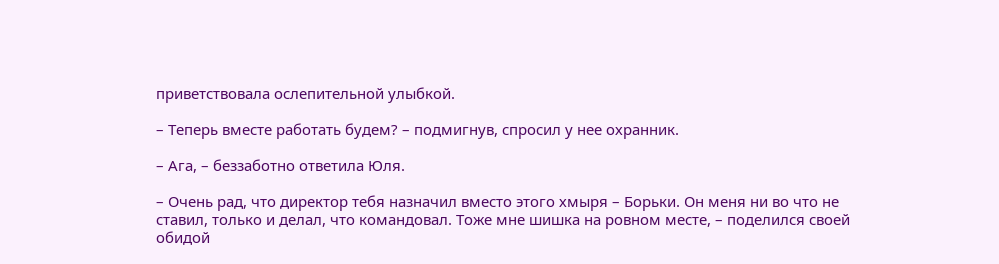приветствовала ослепительной улыбкой.

– Теперь вместе работать будем? – подмигнув, спросил у нее охранник.

– Ага, – беззаботно ответила Юля.

– Очень рад, что директор тебя назначил вместо этого хмыря – Борьки. Он меня ни во что не ставил, только и делал, что командовал. Тоже мне шишка на ровном месте, – поделился своей обидой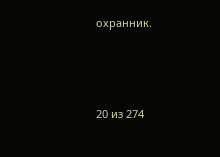охранник.



20 из 274